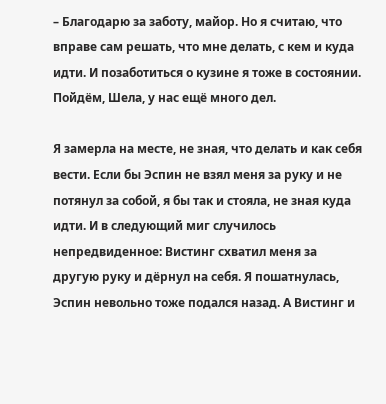– Благодарю за заботу, майор. Но я считаю, что вправе сам решать, что мне делать, с кем и куда идти. И позаботиться о кузине я тоже в состоянии. Пойдём, Шела, у нас ещё много дел.

Я замерла на месте, не зная, что делать и как себя вести. Если бы Эспин не взял меня за руку и не потянул за собой, я бы так и стояла, не зная куда идти. И в следующий миг случилось непредвиденное: Вистинг схватил меня за другую руку и дёрнул на себя. Я пошатнулась, Эспин невольно тоже подался назад. А Вистинг и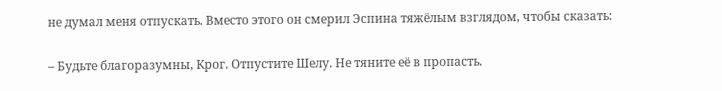не думал меня отпускать. Вместо этого он смерил Эспина тяжёлым взглядом, чтобы сказать:

– Будьте благоразумны, Крог. Отпустите Шелу. Не тяните её в пропасть.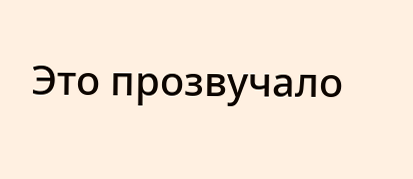Это прозвучало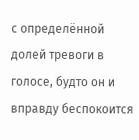с определённой долей тревоги в голосе, будто он и вправду беспокоится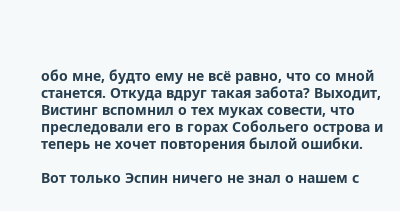обо мне, будто ему не всё равно, что со мной станется. Откуда вдруг такая забота? Выходит, Вистинг вспомнил о тех муках совести, что преследовали его в горах Собольего острова и теперь не хочет повторения былой ошибки.

Вот только Эспин ничего не знал о нашем с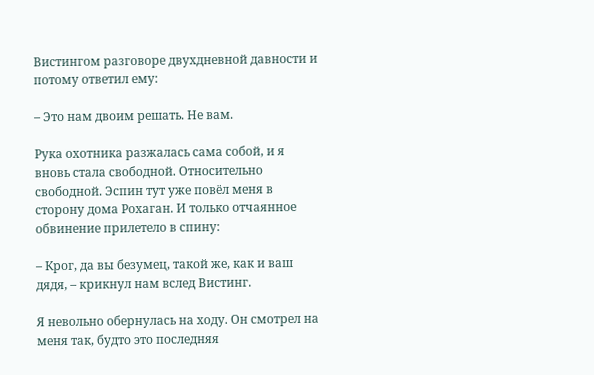Вистингом разговоре двухдневной давности и потому ответил ему:

– Это нам двоим решать. Не вам.

Рука охотника разжалась сама собой, и я вновь стала свободной. Относительно свободной. Эспин тут уже повёл меня в сторону дома Рохаган. И только отчаянное обвинение прилетело в спину:

– Крог, да вы безумец, такой же, как и ваш дядя, – крикнул нам вслед Вистинг.

Я невольно обернулась на ходу. Он смотрел на меня так, будто это последняя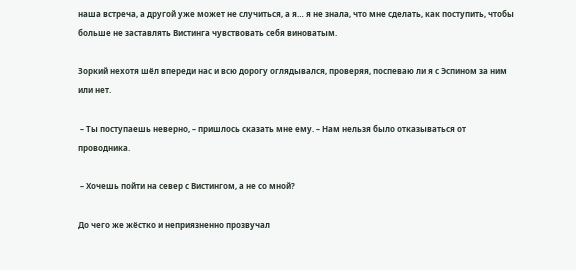наша встреча, а другой уже может не случиться, а я… я не знала, что мне сделать, как поступить, чтобы больше не заставлять Вистинга чувствовать себя виноватым.

Зоркий нехотя шёл впереди нас и всю дорогу оглядывался, проверяя, поспеваю ли я с Эспином за ним или нет.

 – Ты поступаешь неверно, – пришлось сказать мне ему. – Нам нельзя было отказываться от проводника.

 – Хочешь пойти на север с Вистингом, а не со мной?

До чего же жёстко и неприязненно прозвучал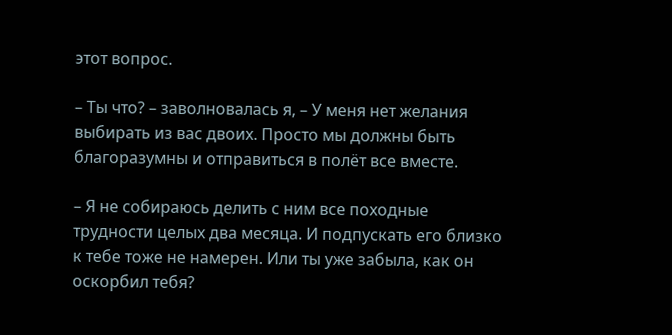этот вопрос.

– Ты что? – заволновалась я, – У меня нет желания выбирать из вас двоих. Просто мы должны быть благоразумны и отправиться в полёт все вместе.

– Я не собираюсь делить с ним все походные трудности целых два месяца. И подпускать его близко к тебе тоже не намерен. Или ты уже забыла, как он оскорбил тебя?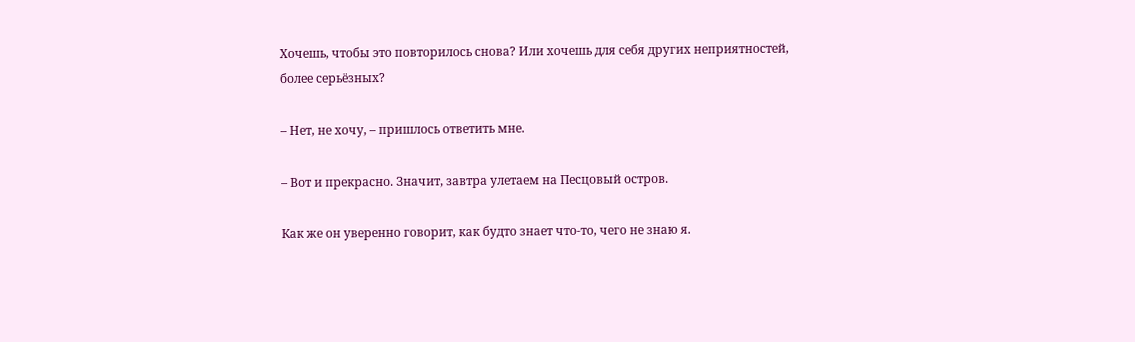Хочешь, чтобы это повторилось снова? Или хочешь для себя других неприятностей, более серьёзных?

– Нет, не хочу, – пришлось ответить мне.

– Вот и прекрасно. Значит, завтра улетаем на Песцовый остров.

Как же он уверенно говорит, как будто знает что-то, чего не знаю я.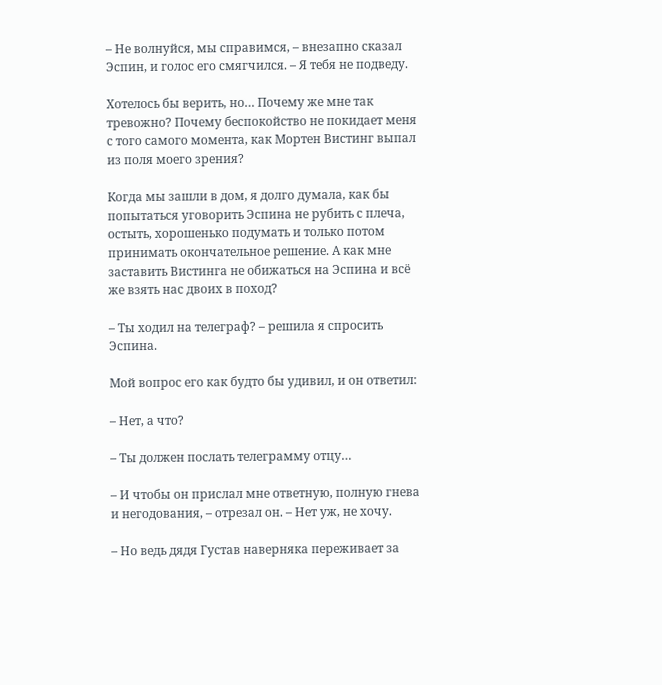– Не волнуйся, мы справимся, – внезапно сказал Эспин, и голос его смягчился. – Я тебя не подведу.

Хотелось бы верить, но… Почему же мне так тревожно? Почему беспокойство не покидает меня с того самого момента, как Мортен Вистинг выпал из поля моего зрения?

Когда мы зашли в дом, я долго думала, как бы попытаться уговорить Эспина не рубить с плеча, остыть, хорошенько подумать и только потом принимать окончательное решение. А как мне заставить Вистинга не обижаться на Эспина и всё же взять нас двоих в поход?

– Ты ходил на телеграф? – решила я спросить Эспина.

Мой вопрос его как будто бы удивил, и он ответил:

– Нет, а что?

– Ты должен послать телеграмму отцу…

– И чтобы он прислал мне ответную, полную гнева и негодования, – отрезал он. – Нет уж, не хочу.

– Но ведь дядя Густав наверняка переживает за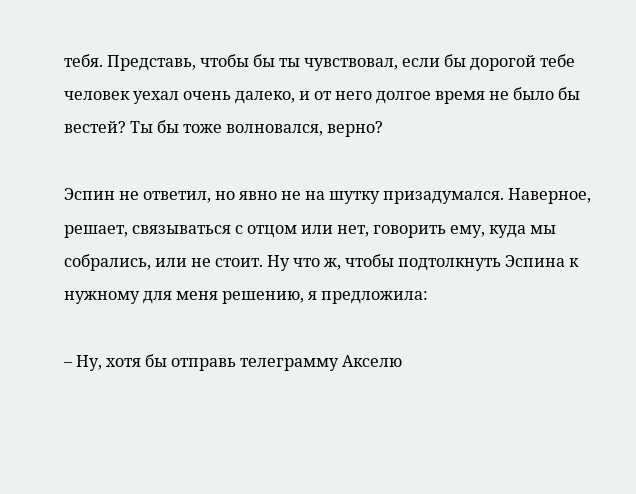тебя. Представь, чтобы бы ты чувствовал, если бы дорогой тебе человек уехал очень далеко, и от него долгое время не было бы вестей? Ты бы тоже волновался, верно?

Эспин не ответил, но явно не на шутку призадумался. Наверное, решает, связываться с отцом или нет, говорить ему, куда мы собрались, или не стоит. Ну что ж, чтобы подтолкнуть Эспина к нужному для меня решению, я предложила:

– Ну, хотя бы отправь телеграмму Акселю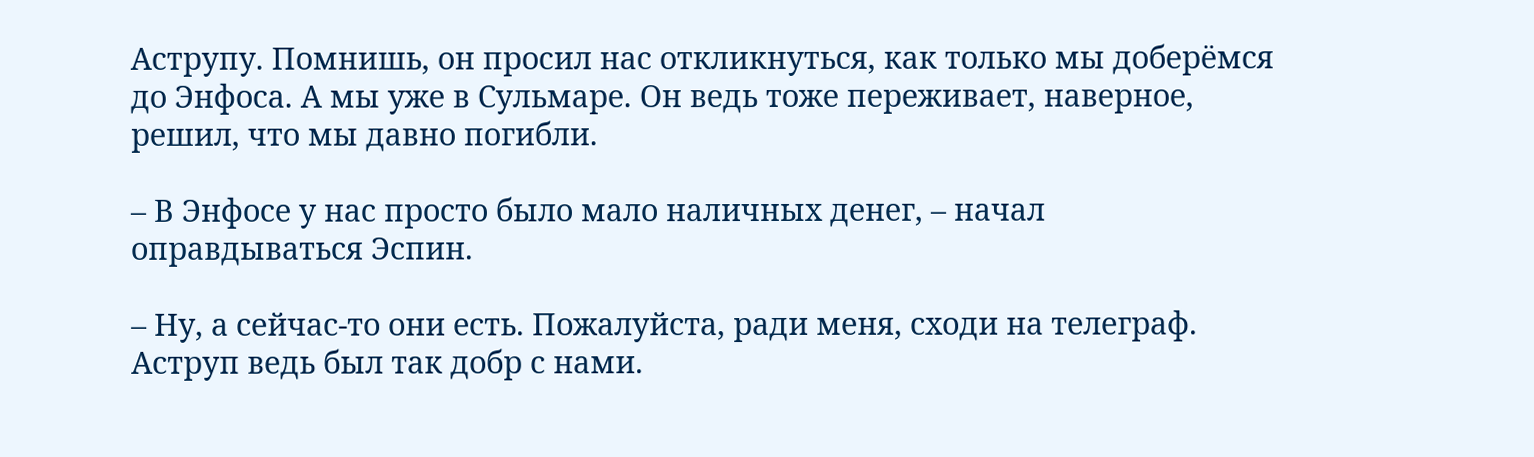Аструпу. Помнишь, он просил нас откликнуться, как только мы доберёмся до Энфоса. А мы уже в Сульмаре. Он ведь тоже переживает, наверное, решил, что мы давно погибли.

– В Энфосе у нас просто было мало наличных денег, – начал оправдываться Эспин.

– Ну, а сейчас-то они есть. Пожалуйста, ради меня, сходи на телеграф. Аструп ведь был так добр с нами.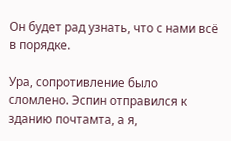Он будет рад узнать, что с нами всё в порядке.

Ура, сопротивление было сломлено. Эспин отправился к зданию почтамта, а я,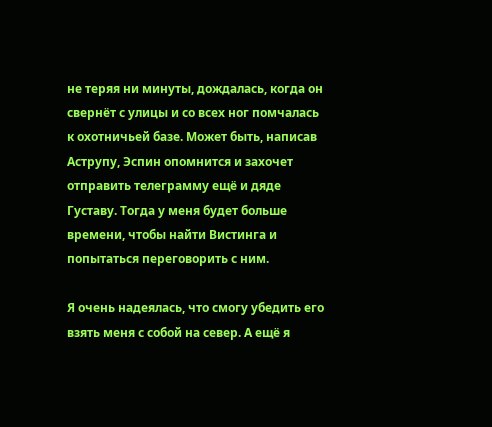не теряя ни минуты, дождалась, когда он свернёт с улицы и со всех ног помчалась к охотничьей базе. Может быть, написав Аструпу, Эспин опомнится и захочет отправить телеграмму ещё и дяде Густаву. Тогда у меня будет больше времени, чтобы найти Вистинга и попытаться переговорить с ним.

Я очень надеялась, что смогу убедить его взять меня с собой на север. А ещё я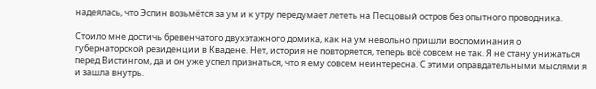надеялась, что Эспин возьмётся за ум и к утру передумает лететь на Песцовый остров без опытного проводника.

Стоило мне достичь бревенчатого двухэтажного домика, как на ум невольно пришли воспоминания о губернаторской резиденции в Квадене. Нет, история не повторяется, теперь всё совсем не так. Я не стану унижаться перед Вистингом, да и он уже успел признаться, что я ему совсем неинтересна. С этими оправдательными мыслями я и зашла внутрь.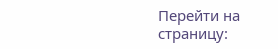Перейти на страницу: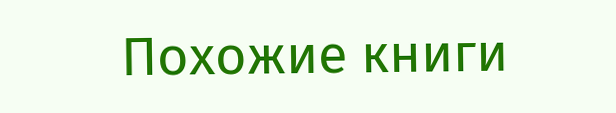Похожие книги